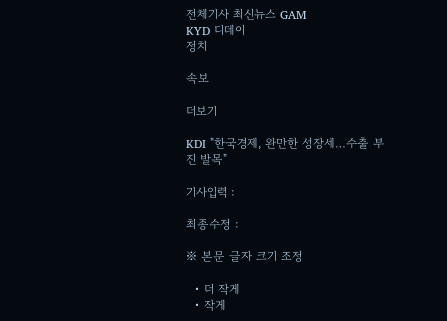전체기사 최신뉴스 GAM
KYD 디데이
정치

속보

더보기

KDI "한국경제, 완만한 성장세…수출 부진 발목"

기사입력 :

최종수정 :

※ 본문 글자 크기 조정

  • 더 작게
  • 작게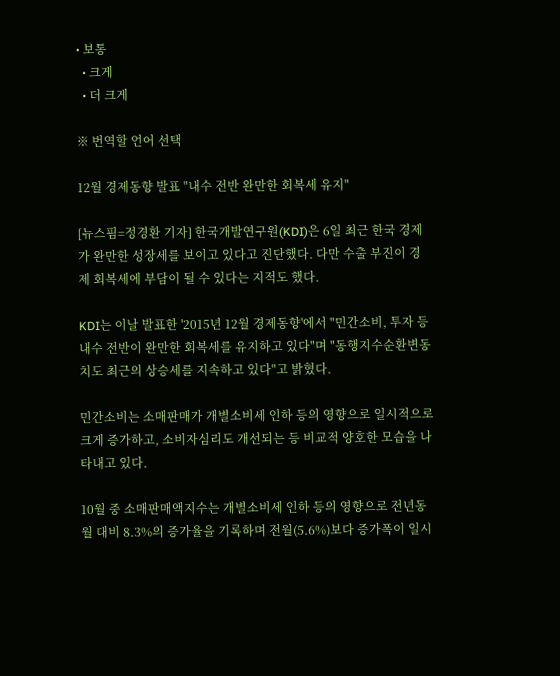• 보통
  • 크게
  • 더 크게

※ 번역할 언어 선택

12월 경제동향 발표 "내수 전반 완만한 회복세 유지"

[뉴스핌=정경환 기자] 한국개발연구원(KDI)은 6일 최근 한국 경제가 완만한 성장세를 보이고 있다고 진단했다. 다만 수출 부진이 경제 회복세에 부담이 될 수 있다는 지적도 했다.

KDI는 이날 발표한 '2015년 12월 경제동향'에서 "민간소비, 투자 등 내수 전반이 완만한 회복세를 유지하고 있다"며 "동행지수순환변동치도 최근의 상승세를 지속하고 있다"고 밝혔다.

민간소비는 소매판매가 개별소비세 인하 등의 영향으로 일시적으로 크게 증가하고, 소비자심리도 개선되는 등 비교적 양호한 모습을 나타내고 있다.

10월 중 소매판매액지수는 개별소비세 인하 등의 영향으로 전년동월 대비 8.3%의 증가율을 기록하며 전월(5.6%)보다 증가폭이 일시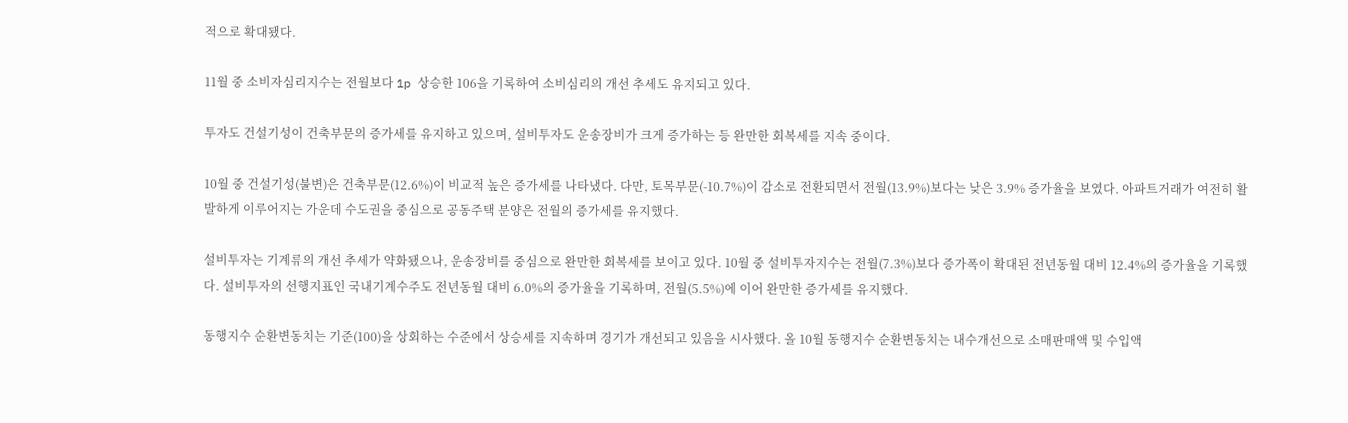적으로 확대됐다.

11월 중 소비자심리지수는 전월보다 1p 상승한 106을 기록하여 소비심리의 개선 추세도 유지되고 있다.

투자도 건설기성이 건축부문의 증가세를 유지하고 있으며, 설비투자도 운송장비가 크게 증가하는 등 완만한 회복세를 지속 중이다.

10월 중 건설기성(불변)은 건축부문(12.6%)이 비교적 높은 증가세를 나타냈다. 다만, 토목부문(-10.7%)이 감소로 전환되면서 전월(13.9%)보다는 낮은 3.9% 증가율을 보였다. 아파트거래가 여전히 활발하게 이루어지는 가운데 수도권을 중심으로 공동주택 분양은 전월의 증가세를 유지했다.

설비투자는 기계류의 개선 추세가 약화됐으나, 운송장비를 중심으로 완만한 회복세를 보이고 있다. 10월 중 설비투자지수는 전월(7.3%)보다 증가폭이 확대된 전년동월 대비 12.4%의 증가율을 기록했다. 설비투자의 선행지표인 국내기계수주도 전년동월 대비 6.0%의 증가율을 기록하며, 전월(5.5%)에 이어 완만한 증가세를 유지했다.

동행지수 순환변동치는 기준(100)을 상회하는 수준에서 상승세를 지속하며 경기가 개선되고 있음을 시사했다. 올 10월 동행지수 순환변동치는 내수개선으로 소매판매액 및 수입액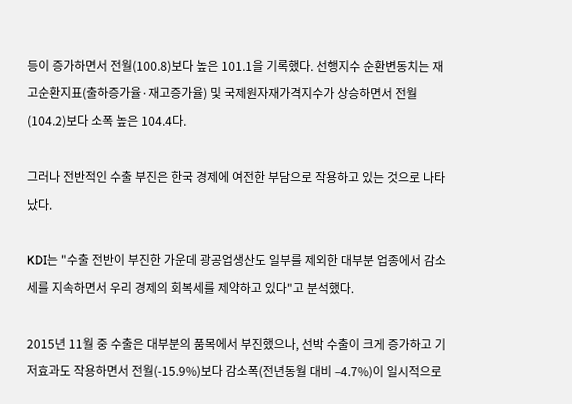등이 증가하면서 전월(100.8)보다 높은 101.1을 기록했다. 선행지수 순환변동치는 재고순환지표(출하증가율·재고증가율) 및 국제원자재가격지수가 상승하면서 전월(104.2)보다 소폭 높은 104.4다.

그러나 전반적인 수출 부진은 한국 경제에 여전한 부담으로 작용하고 있는 것으로 나타났다.

KDI는 "수출 전반이 부진한 가운데 광공업생산도 일부를 제외한 대부분 업종에서 감소세를 지속하면서 우리 경제의 회복세를 제약하고 있다"고 분석했다.

2015년 11월 중 수출은 대부분의 품목에서 부진했으나, 선박 수출이 크게 증가하고 기저효과도 작용하면서 전월(-15.9%)보다 감소폭(전년동월 대비 –4.7%)이 일시적으로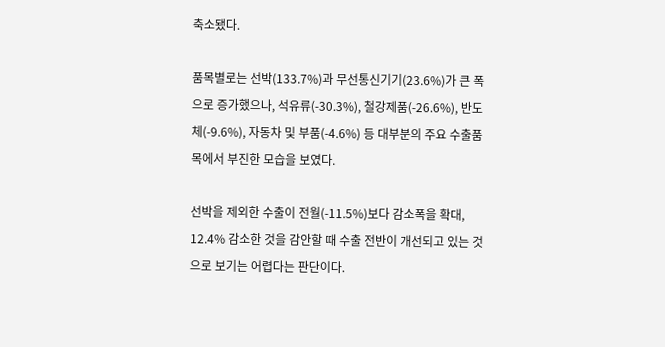축소됐다.

품목별로는 선박(133.7%)과 무선통신기기(23.6%)가 큰 폭으로 증가했으나, 석유류(-30.3%), 철강제품(-26.6%), 반도체(-9.6%), 자동차 및 부품(-4.6%) 등 대부분의 주요 수출품목에서 부진한 모습을 보였다.

선박을 제외한 수출이 전월(-11.5%)보다 감소폭을 확대, 12.4% 감소한 것을 감안할 때 수출 전반이 개선되고 있는 것으로 보기는 어렵다는 판단이다.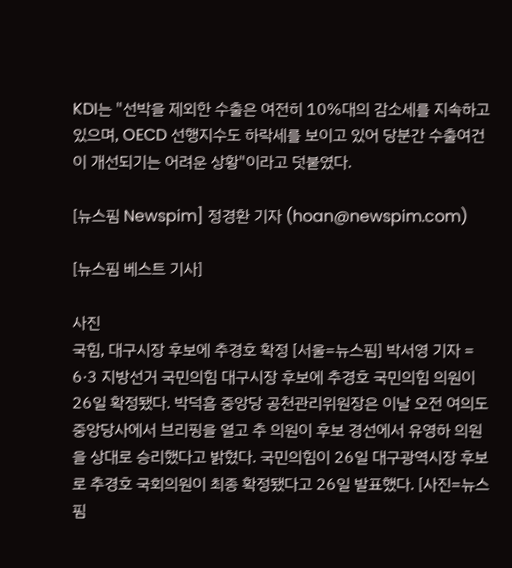KDI는 "선박을 제외한 수출은 여전히 10%대의 감소세를 지속하고 있으며, OECD 선행지수도 하락세를 보이고 있어 당분간 수출여건이 개선되기는 어려운 상황"이라고 덧붙였다.

[뉴스핌 Newspim] 정경환 기자 (hoan@newspim.com)

[뉴스핌 베스트 기사]

사진
국힘, 대구시장 후보에 추경호 확정 [서울=뉴스핌] 박서영 기자 = 6·3 지방선거 국민의힘 대구시장 후보에 추경호 국민의힘 의원이 26일 확정됐다. 박덕흠 중앙당 공천관리위원장은 이날 오전 여의도 중앙당사에서 브리핑을 열고 추 의원이 후보 경선에서 유영하 의원을 상대로 승리했다고 밝혔다. 국민의힘이 26일 대구광역시장 후보로 추경호 국회의원이 최종 확정됐다고 26일 발표했다. [사진=뉴스핌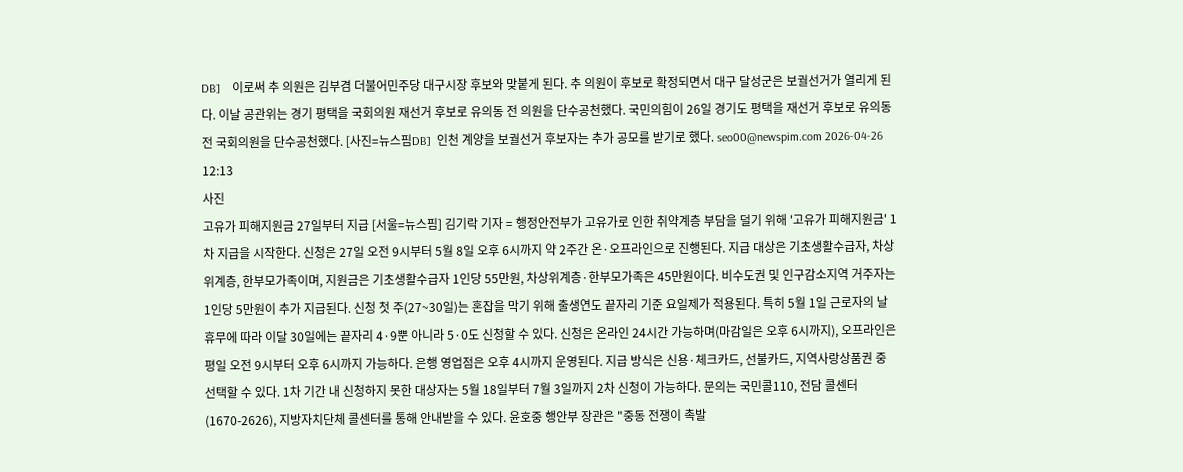DB]    이로써 추 의원은 김부겸 더불어민주당 대구시장 후보와 맞붙게 된다. 추 의원이 후보로 확정되면서 대구 달성군은 보궐선거가 열리게 된다. 이날 공관위는 경기 평택을 국회의원 재선거 후보로 유의동 전 의원을 단수공천했다. 국민의힘이 26일 경기도 평택을 재선거 후보로 유의동 전 국회의원을 단수공천했다. [사진=뉴스핌DB]  인천 계양을 보궐선거 후보자는 추가 공모를 받기로 했다. seo00@newspim.com 2026-04-26 12:13
사진
고유가 피해지원금 27일부터 지급 [서울=뉴스핌] 김기락 기자 = 행정안전부가 고유가로 인한 취약계층 부담을 덜기 위해 '고유가 피해지원금' 1차 지급을 시작한다. 신청은 27일 오전 9시부터 5월 8일 오후 6시까지 약 2주간 온·오프라인으로 진행된다. 지급 대상은 기초생활수급자, 차상위계층, 한부모가족이며, 지원금은 기초생활수급자 1인당 55만원, 차상위계층·한부모가족은 45만원이다. 비수도권 및 인구감소지역 거주자는 1인당 5만원이 추가 지급된다. 신청 첫 주(27~30일)는 혼잡을 막기 위해 출생연도 끝자리 기준 요일제가 적용된다. 특히 5월 1일 근로자의 날 휴무에 따라 이달 30일에는 끝자리 4·9뿐 아니라 5·0도 신청할 수 있다. 신청은 온라인 24시간 가능하며(마감일은 오후 6시까지), 오프라인은 평일 오전 9시부터 오후 6시까지 가능하다. 은행 영업점은 오후 4시까지 운영된다. 지급 방식은 신용·체크카드, 선불카드, 지역사랑상품권 중 선택할 수 있다. 1차 기간 내 신청하지 못한 대상자는 5월 18일부터 7월 3일까지 2차 신청이 가능하다. 문의는 국민콜110, 전담 콜센터(1670-2626), 지방자치단체 콜센터를 통해 안내받을 수 있다. 윤호중 행안부 장관은 "중동 전쟁이 촉발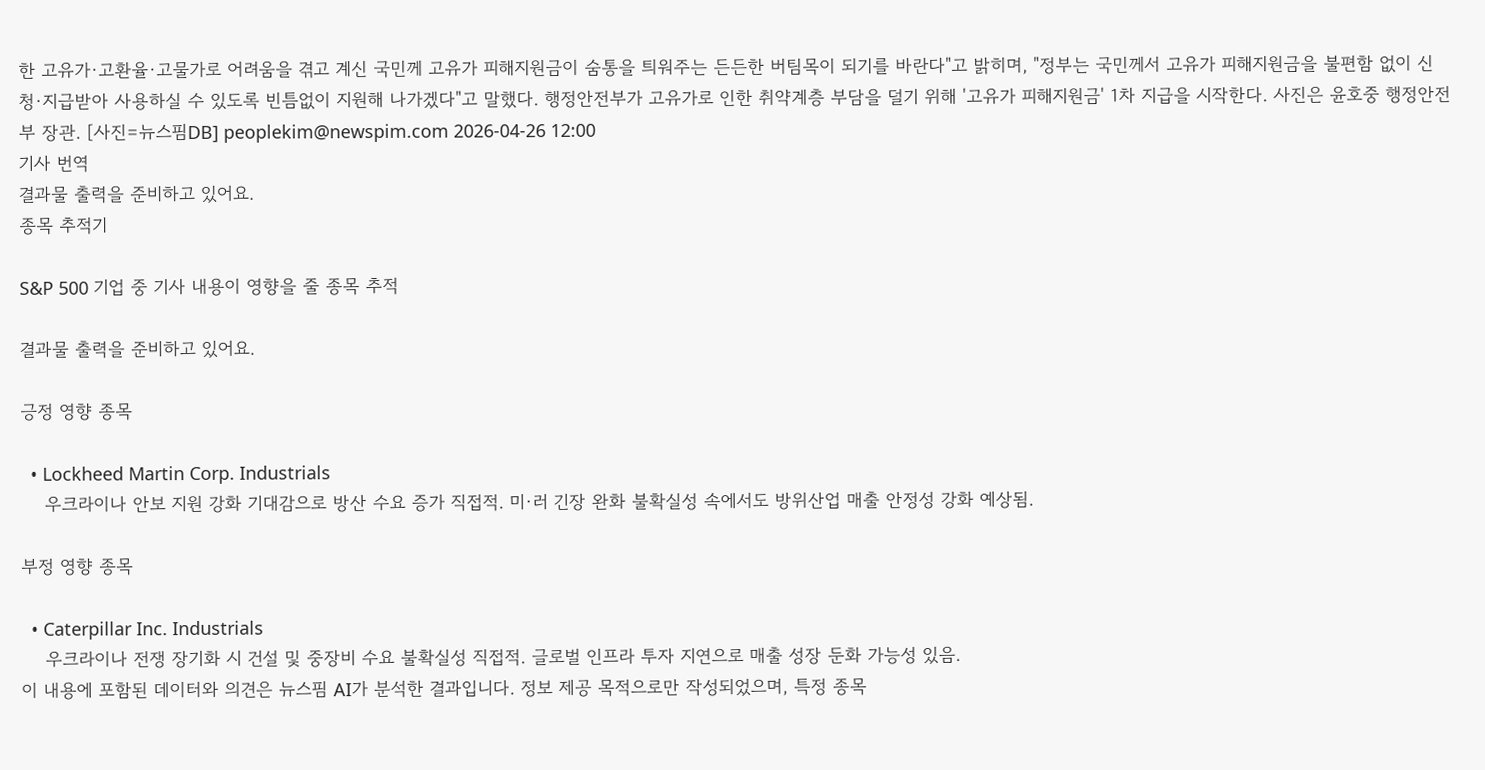한 고유가·고환율·고물가로 어려움을 겪고 계신 국민께 고유가 피해지원금이 숨통을 틔워주는 든든한 버팀목이 되기를 바란다"고 밝히며, "정부는 국민께서 고유가 피해지원금을 불편함 없이 신청·지급받아 사용하실 수 있도록 빈틈없이 지원해 나가겠다"고 말했다. 행정안전부가 고유가로 인한 취약계층 부담을 덜기 위해 '고유가 피해지원금' 1차 지급을 시작한다. 사진은 윤호중 행정안전부 장관. [사진=뉴스핌DB] peoplekim@newspim.com 2026-04-26 12:00
기사 번역
결과물 출력을 준비하고 있어요.
종목 추적기

S&P 500 기업 중 기사 내용이 영향을 줄 종목 추적

결과물 출력을 준비하고 있어요.

긍정 영향 종목

  • Lockheed Martin Corp. Industrials
    우크라이나 안보 지원 강화 기대감으로 방산 수요 증가 직접적. 미·러 긴장 완화 불확실성 속에서도 방위산업 매출 안정성 강화 예상됨.

부정 영향 종목

  • Caterpillar Inc. Industrials
    우크라이나 전쟁 장기화 시 건설 및 중장비 수요 불확실성 직접적. 글로벌 인프라 투자 지연으로 매출 성장 둔화 가능성 있음.
이 내용에 포함된 데이터와 의견은 뉴스핌 AI가 분석한 결과입니다. 정보 제공 목적으로만 작성되었으며, 특정 종목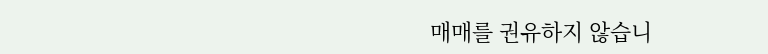매매를 권유하지 않습니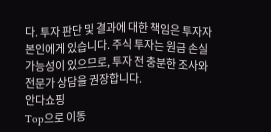다. 투자 판단 및 결과에 대한 책임은 투자자 본인에게 있습니다. 주식 투자는 원금 손실 가능성이 있으므로, 투자 전 충분한 조사와 전문가 상담을 권장합니다.
안다쇼핑
Top으로 이동